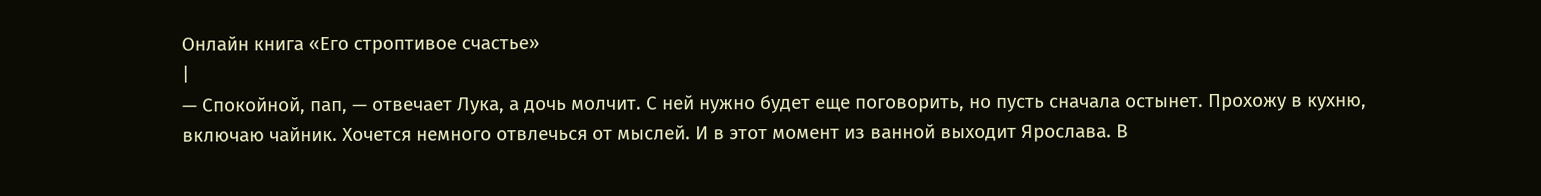Онлайн книга «Его строптивое счастье»
|
— Спокойной, пап, — отвечает Лука, а дочь молчит. С ней нужно будет еще поговорить, но пусть сначала остынет. Прохожу в кухню, включаю чайник. Хочется немного отвлечься от мыслей. И в этот момент из ванной выходит Ярослава. В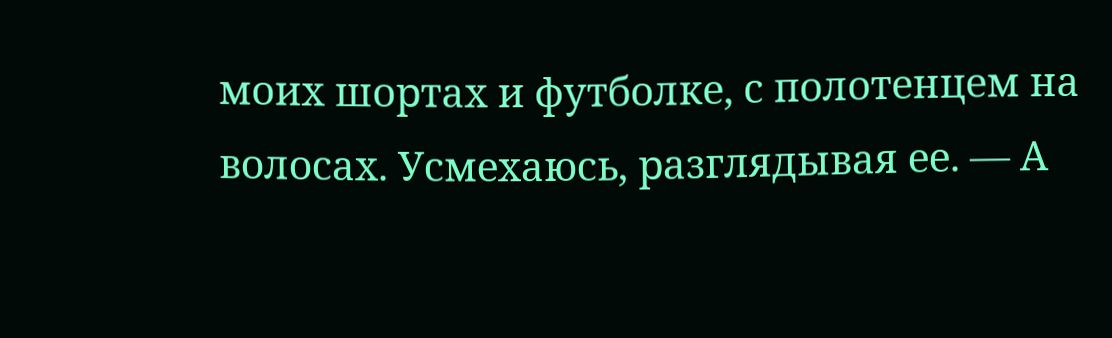моих шортах и футболке, с полотенцем на волосах. Усмехаюсь, разглядывая ее. — А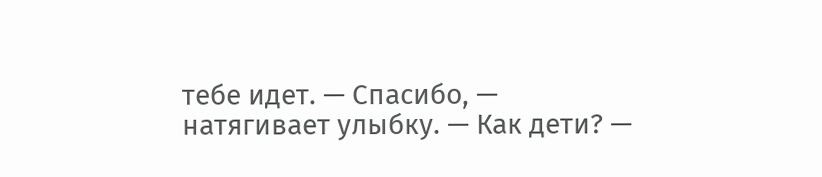тебе идет. — Спасибо, — натягивает улыбку. — Как дети? —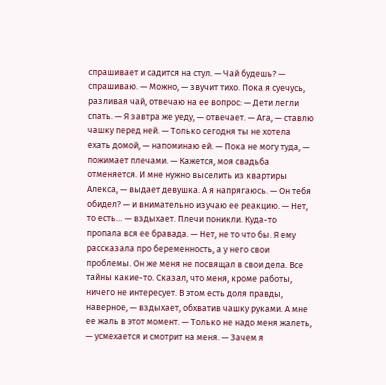спрашивает и садится на стул. — Чай будешь? — спрашиваю. — Можно, — звучит тихо. Пока я суечусь, разливая чай, отвечаю на ее вопрос: — Дети легли спать. — Я завтра же уеду, — отвечает. — Ага, — ставлю чашку перед ней. — Только сегодня ты не хотела ехать домой, — напоминаю ей. — Пока не могу туда, — пожимает плечами. — Кажется, моя свадьба отменяется. И мне нужно выселить из квартиры Алекса, — выдает девушка. А я напрягаюсь. — Он тебя обидел? — и внимательно изучаю ее реакцию. — Нет, то есть… — вздыхает. Плечи поникли. Куда-то пропала вся ее бравада. — Нет, не то что бы. Я ему рассказала про беременность, а у него свои проблемы. Он же меня не посвящал в свои дела. Все тайны какие-то. Сказал, что меня, кроме работы, ничего не интересует. В этом есть доля правды, наверное, — вздыхает, обхватив чашку руками. А мне ее жаль в этот момент. — Только не надо меня жалеть, — усмехается и смотрит на меня. — Зачем я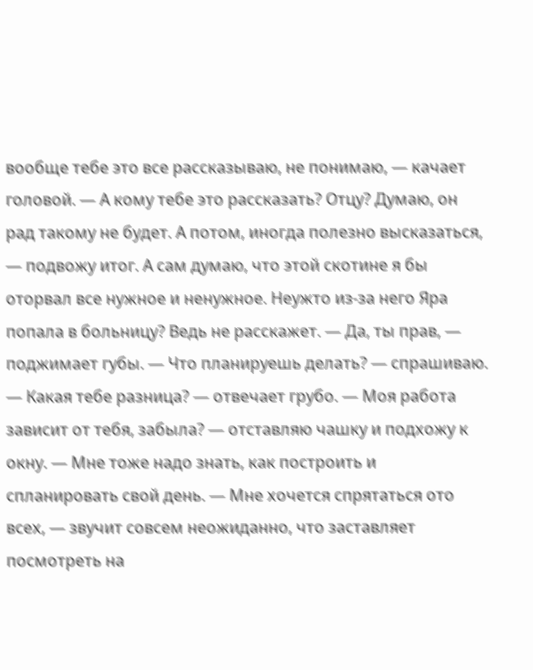вообще тебе это все рассказываю, не понимаю, — качает головой. — А кому тебе это рассказать? Отцу? Думаю, он рад такому не будет. А потом, иногда полезно высказаться, — подвожу итог. А сам думаю, что этой скотине я бы оторвал все нужное и ненужное. Неужто из-за него Яра попала в больницу? Ведь не расскажет. — Да, ты прав, — поджимает губы. — Что планируешь делать? — спрашиваю. — Какая тебе разница? — отвечает грубо. — Моя работа зависит от тебя, забыла? — отставляю чашку и подхожу к окну. — Мне тоже надо знать, как построить и спланировать свой день. — Мне хочется спрятаться ото всех, — звучит совсем неожиданно, что заставляет посмотреть на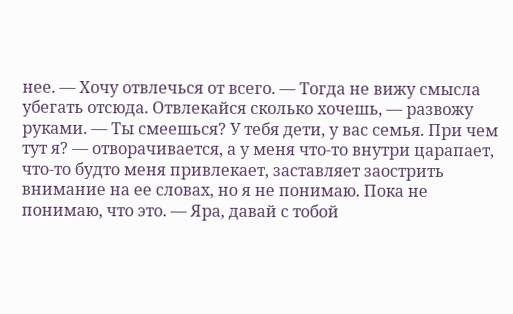нее. — Хочу отвлечься от всего. — Тогда не вижу смысла убегать отсюда. Отвлекайся сколько хочешь, — развожу руками. — Ты смеешься? У тебя дети, у вас семья. При чем тут я? — отворачивается, а у меня что-то внутри царапает, что-то будто меня привлекает, заставляет заострить внимание на ее словах, но я не понимаю. Пока не понимаю, что это. — Яра, давай с тобой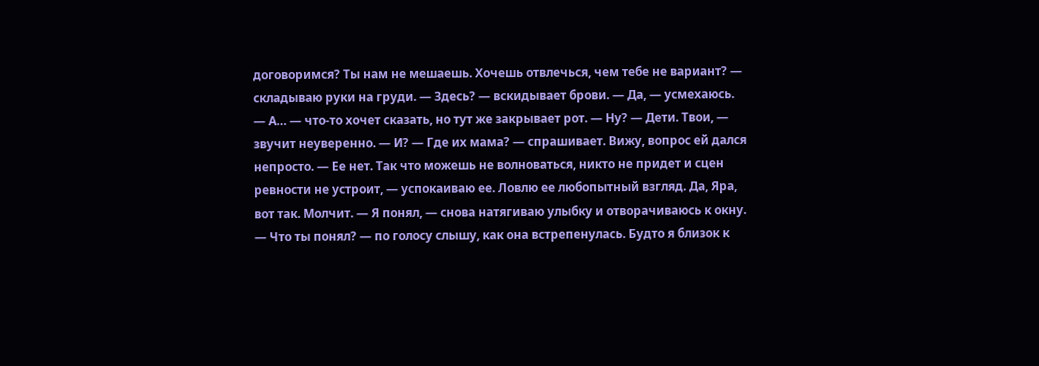договоримся? Ты нам не мешаешь. Хочешь отвлечься, чем тебе не вариант? — складываю руки на груди. — Здесь? — вскидывает брови. — Да, — усмехаюсь. — А… — что-то хочет сказать, но тут же закрывает рот. — Ну? — Дети. Твои, — звучит неуверенно. — И? — Где их мама? — спрашивает. Вижу, вопрос ей дался непросто. — Ее нет. Так что можешь не волноваться, никто не придет и сцен ревности не устроит, — успокаиваю ее. Ловлю ее любопытный взгляд. Да, Яра, вот так. Молчит. — Я понял, — снова натягиваю улыбку и отворачиваюсь к окну. — Что ты понял? — по голосу слышу, как она встрепенулась. Будто я близок к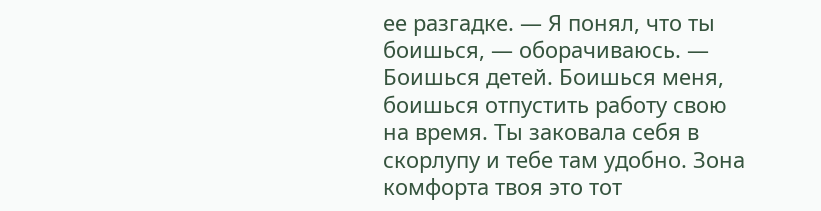ее разгадке. — Я понял, что ты боишься, — оборачиваюсь. — Боишься детей. Боишься меня, боишься отпустить работу свою на время. Ты заковала себя в скорлупу и тебе там удобно. Зона комфорта твоя это тот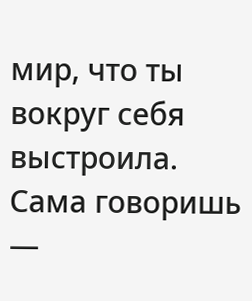мир, что ты вокруг себя выстроила. Сама говоришь —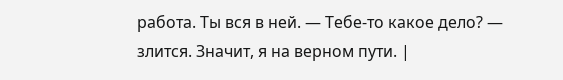работа. Ты вся в ней. — Тебе-то какое дело? — злится. Значит, я на верном пути. |